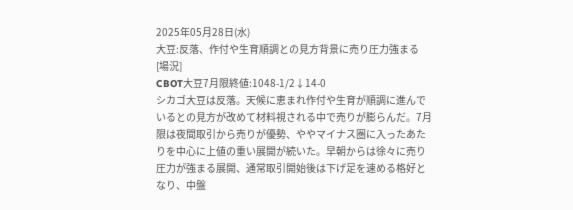2025年05月28日(水)
大豆:反落、作付や生育順調との見方背景に売り圧力強まる
[場況]
CBOT大豆7月限終値:1048-1/2↓14-0
シカゴ大豆は反落。天候に恵まれ作付や生育が順調に進んでいるとの見方が改めて材料視される中で売りが膨らんだ。7月限は夜間取引から売りが優勢、ややマイナス圏に入ったあたりを中心に上値の重い展開が続いた。早朝からは徐々に売り圧力が強まる展開、通常取引開始後は下げ足を速める格好となり、中盤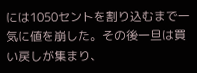には1050セントを割り込むまで一気に値を崩した。その後一旦は買い戻しが集まり、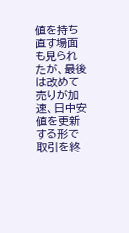値を持ち直す場面も見られたが、最後は改めて売りが加速、日中安値を更新する形で取引を終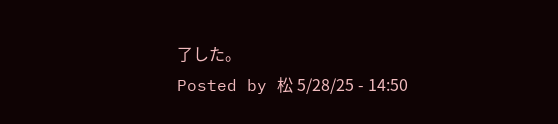了した。
Posted by 松 5/28/25 - 14:50